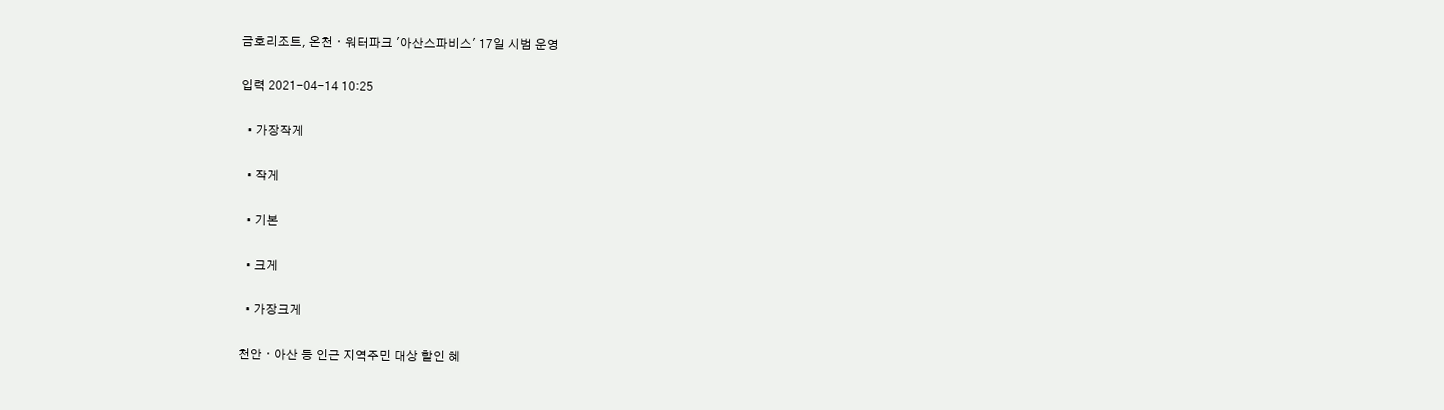금호리조트, 온천ㆍ워터파크 '아산스파비스' 17일 시범 운영

입력 2021-04-14 10:25

  • 가장작게

  • 작게

  • 기본

  • 크게

  • 가장크게

천안ㆍ아산 등 인근 지역주민 대상 할인 혜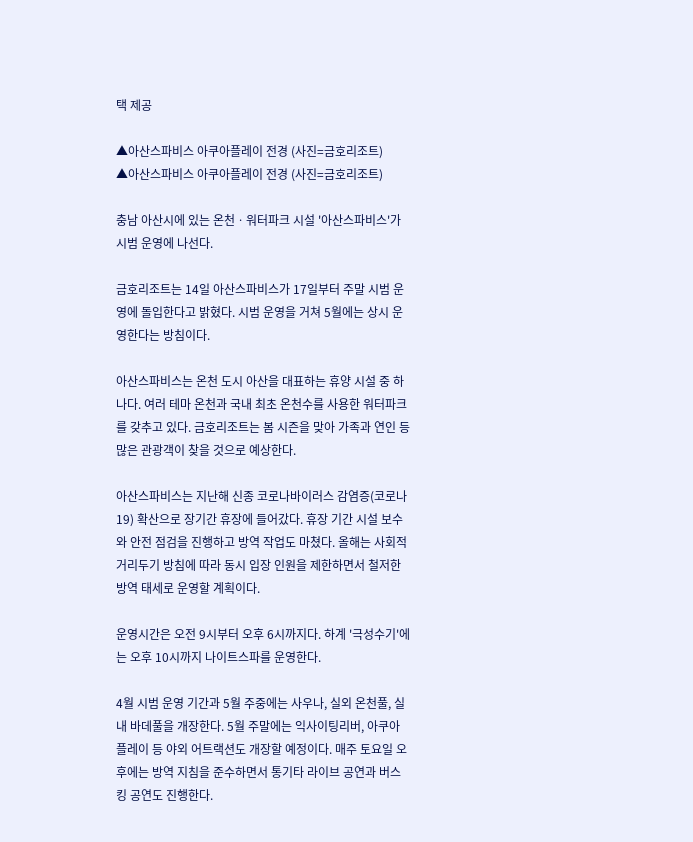택 제공

▲아산스파비스 아쿠아플레이 전경 (사진=금호리조트)
▲아산스파비스 아쿠아플레이 전경 (사진=금호리조트)

충남 아산시에 있는 온천ㆍ워터파크 시설 '아산스파비스'가 시범 운영에 나선다.

금호리조트는 14일 아산스파비스가 17일부터 주말 시범 운영에 돌입한다고 밝혔다. 시범 운영을 거쳐 5월에는 상시 운영한다는 방침이다.

아산스파비스는 온천 도시 아산을 대표하는 휴양 시설 중 하나다. 여러 테마 온천과 국내 최초 온천수를 사용한 워터파크를 갖추고 있다. 금호리조트는 봄 시즌을 맞아 가족과 연인 등 많은 관광객이 찾을 것으로 예상한다.

아산스파비스는 지난해 신종 코로나바이러스 감염증(코로나19) 확산으로 장기간 휴장에 들어갔다. 휴장 기간 시설 보수와 안전 점검을 진행하고 방역 작업도 마쳤다. 올해는 사회적 거리두기 방침에 따라 동시 입장 인원을 제한하면서 철저한 방역 태세로 운영할 계획이다.

운영시간은 오전 9시부터 오후 6시까지다. 하계 '극성수기'에는 오후 10시까지 나이트스파를 운영한다.

4월 시범 운영 기간과 5월 주중에는 사우나, 실외 온천풀, 실내 바데풀을 개장한다. 5월 주말에는 익사이팅리버, 아쿠아플레이 등 야외 어트랙션도 개장할 예정이다. 매주 토요일 오후에는 방역 지침을 준수하면서 통기타 라이브 공연과 버스킹 공연도 진행한다.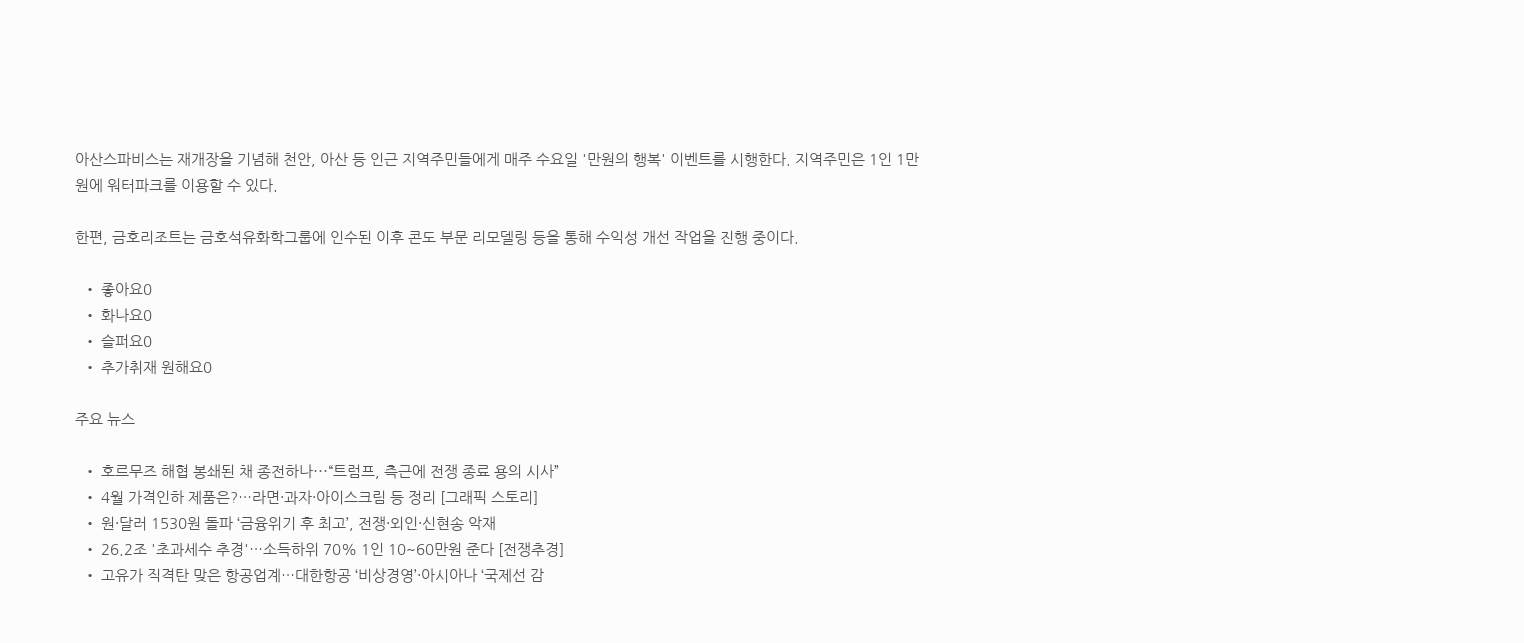아산스파비스는 재개장을 기념해 천안, 아산 등 인근 지역주민들에게 매주 수요일 '만원의 행복' 이벤트를 시행한다. 지역주민은 1인 1만 원에 워터파크를 이용할 수 있다.

한편, 금호리조트는 금호석유화학그룹에 인수된 이후 콘도 부문 리모델링 등을 통해 수익성 개선 작업을 진행 중이다.

  • 좋아요0
  • 화나요0
  • 슬퍼요0
  • 추가취재 원해요0

주요 뉴스

  • 호르무즈 해협 봉쇄된 채 종전하나⋯“트럼프, 측근에 전쟁 종료 용의 시사”
  • 4월 가격인하 제품은?…라면·과자·아이스크림 등 정리 [그래픽 스토리]
  • 원·달러 1530원 돌파 ‘금융위기 후 최고’, 전쟁·외인·신현송 악재
  • 26.2조 '초과세수 추경'…소득하위 70% 1인 10~60만원 준다 [전쟁추경]
  • 고유가 직격탄 맞은 항공업계…대한항공 ‘비상경영’·아시아나 ‘국제선 감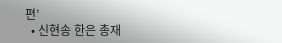편’
  • 신현송 한은 총재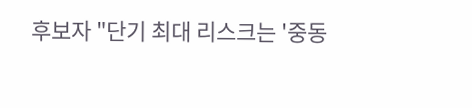후보자 "단기 최대 리스크는 '중동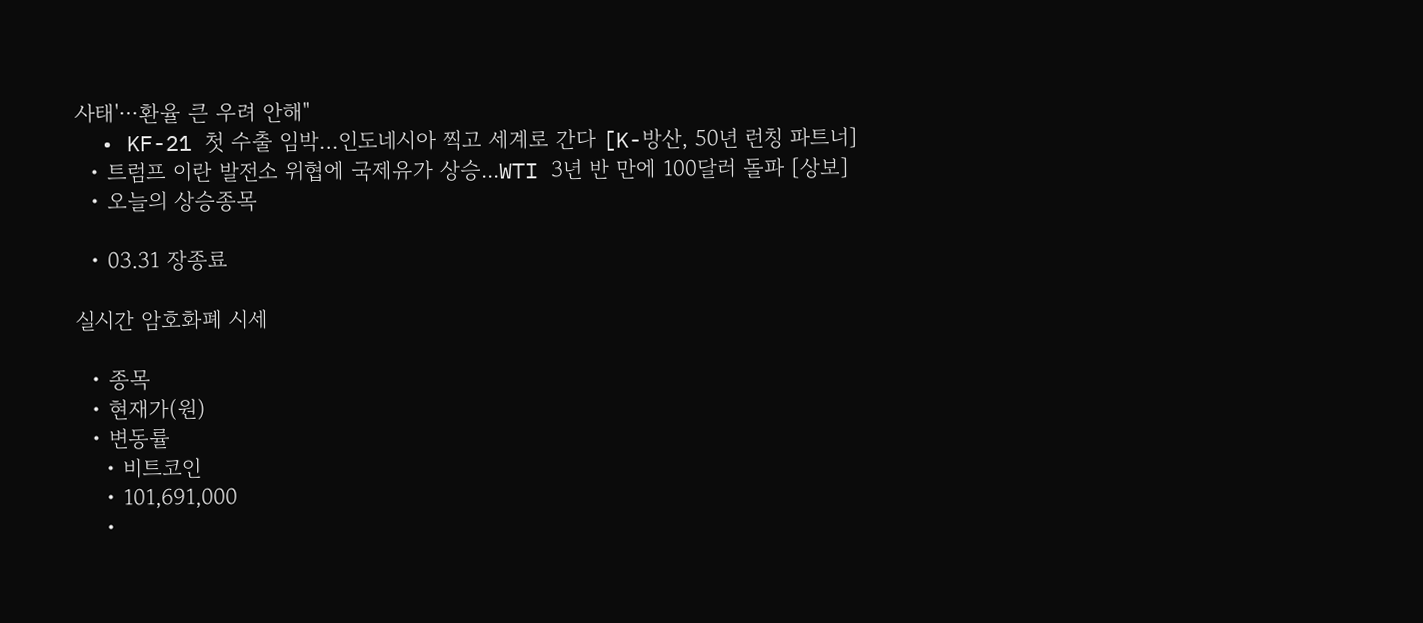사태'⋯환율 큰 우려 안해"
  • KF-21 첫 수출 임박…인도네시아 찍고 세계로 간다 [K-방산, 50년 런칭 파트너]
  • 트럼프 이란 발전소 위협에 국제유가 상승...WTI 3년 반 만에 100달러 돌파 [상보]
  • 오늘의 상승종목

  • 03.31 장종료

실시간 암호화폐 시세

  • 종목
  • 현재가(원)
  • 변동률
    • 비트코인
    • 101,691,000
    •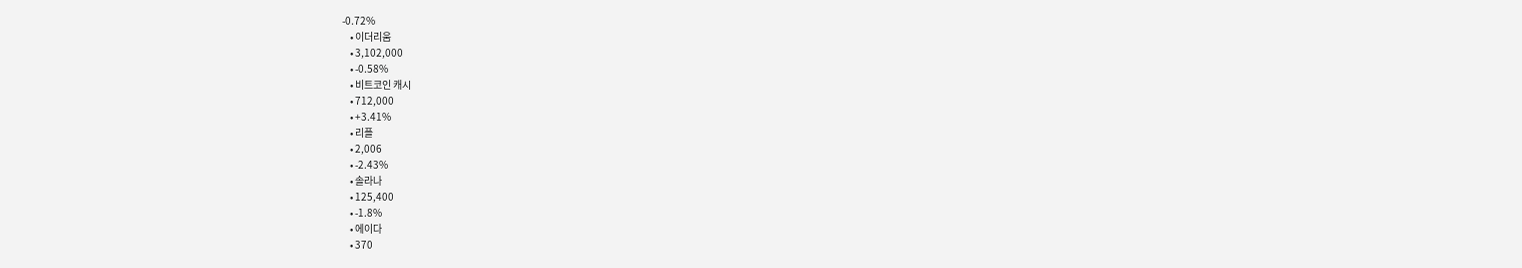-0.72%
    • 이더리움
    • 3,102,000
    • -0.58%
    • 비트코인 캐시
    • 712,000
    • +3.41%
    • 리플
    • 2,006
    • -2.43%
    • 솔라나
    • 125,400
    • -1.8%
    • 에이다
    • 370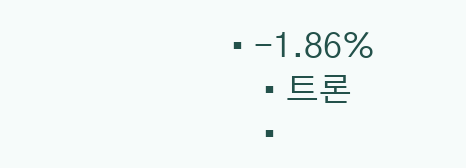• -1.86%
    • 트론
    •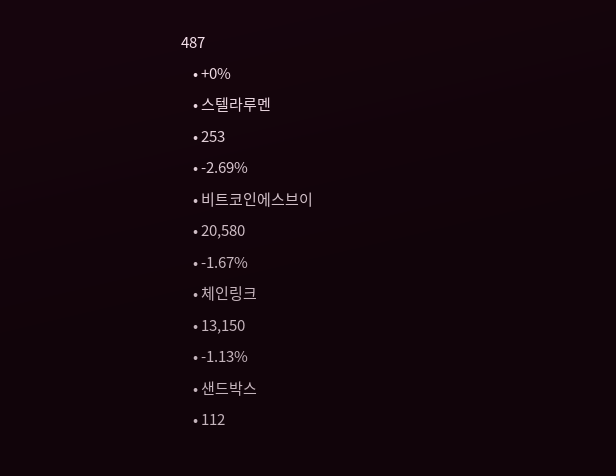487
    • +0%
    • 스텔라루멘
    • 253
    • -2.69%
    • 비트코인에스브이
    • 20,580
    • -1.67%
    • 체인링크
    • 13,150
    • -1.13%
    • 샌드박스
    • 112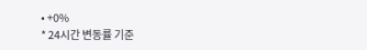• +0%
* 24시간 변동률 기준